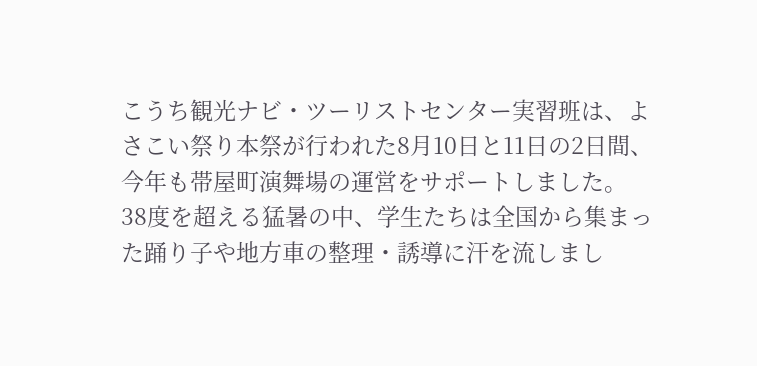こうち観光ナビ・ツーリストセンター実習班は、よさこい祭り本祭が行われた8月10日と11日の2日間、今年も帯屋町演舞場の運営をサポートしました。
38度を超える猛暑の中、学生たちは全国から集まった踊り子や地方車の整理・誘導に汗を流しまし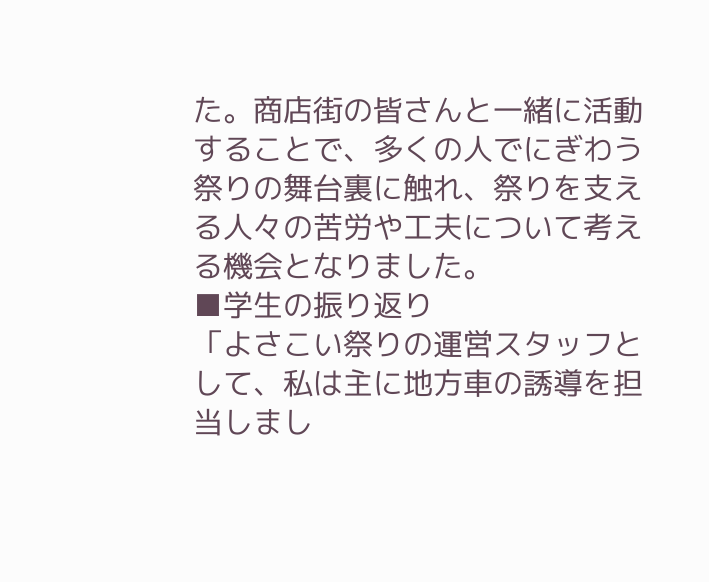た。商店街の皆さんと一緒に活動することで、多くの人でにぎわう祭りの舞台裏に触れ、祭りを支える人々の苦労や工夫について考える機会となりました。
■学生の振り返り
「よさこい祭りの運営スタッフとして、私は主に地方車の誘導を担当しまし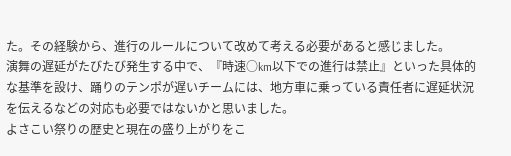た。その経験から、進行のルールについて改めて考える必要があると感じました。
演舞の遅延がたびたび発生する中で、『時速○km以下での進行は禁止』といった具体的な基準を設け、踊りのテンポが遅いチームには、地方車に乗っている責任者に遅延状況を伝えるなどの対応も必要ではないかと思いました。
よさこい祭りの歴史と現在の盛り上がりをこ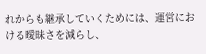れからも継承していくためには、運営における曖昧さを減らし、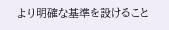より明確な基準を設けること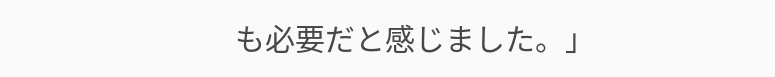も必要だと感じました。」